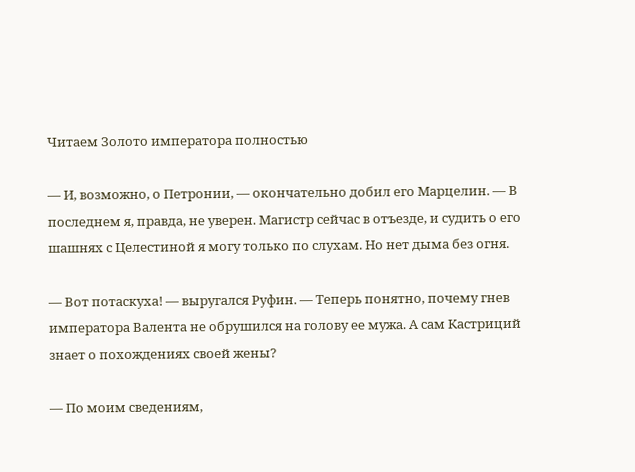Читаем Золото императора полностью

— И, возможно, о Петронии, — окончательно добил его Марцелин. — В последнем я, правда, не уверен. Магистр сейчас в отъезде, и судить о его шашнях с Целестиной я могу только по слухам. Но нет дыма без огня.

— Вот потаскуха! — выругался Руфин. — Теперь понятно, почему гнев императора Валента не обрушился на голову ее мужа. А сам Кастриций знает о похождениях своей жены?

— По моим сведениям,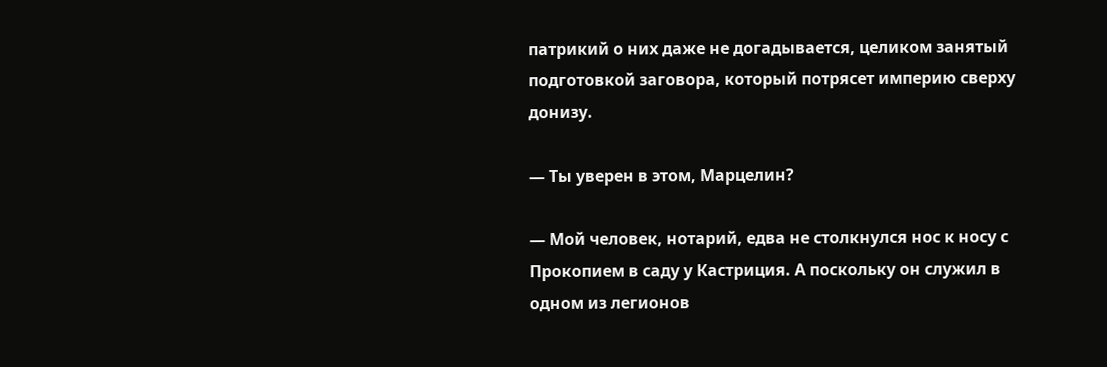патрикий о них даже не догадывается, целиком занятый подготовкой заговора, который потрясет империю сверху донизу.

— Ты уверен в этом, Марцелин?

— Мой человек, нотарий, едва не столкнулся нос к носу с Прокопием в саду у Кастриция. А поскольку он служил в одном из легионов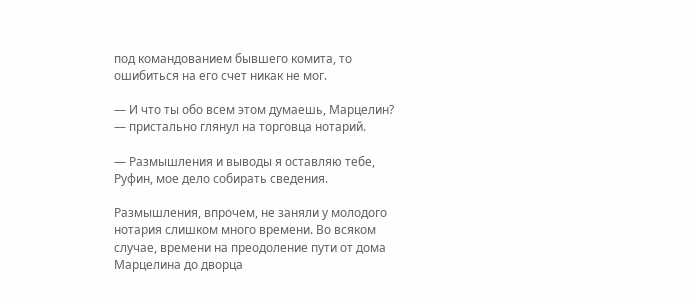под командованием бывшего комита, то ошибиться на его счет никак не мог.

— И что ты обо всем этом думаешь, Марцелин? — пристально глянул на торговца нотарий.

— Размышления и выводы я оставляю тебе, Руфин, мое дело собирать сведения.

Размышления, впрочем, не заняли у молодого нотария слишком много времени. Во всяком случае, времени на преодоление пути от дома Марцелина до дворца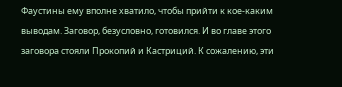Фаустины ему вполне хватило, чтобы прийти к кое-каким выводам. Заговор, безусловно, готовился. И во главе этого заговора стояли Прокопий и Кастриций. К сожалению, эти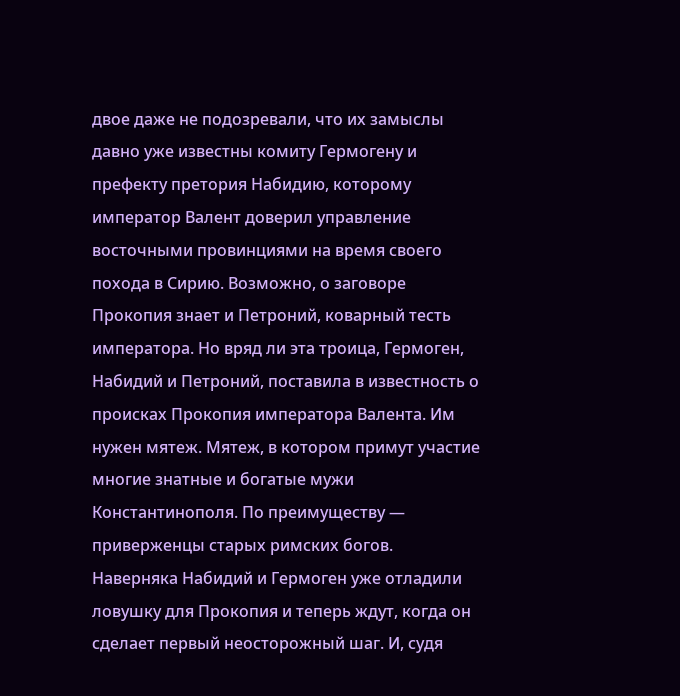двое даже не подозревали, что их замыслы давно уже известны комиту Гермогену и префекту претория Набидию, которому император Валент доверил управление восточными провинциями на время своего похода в Сирию. Возможно, о заговоре Прокопия знает и Петроний, коварный тесть императора. Но вряд ли эта троица, Гермоген, Набидий и Петроний, поставила в известность о происках Прокопия императора Валента. Им нужен мятеж. Мятеж, в котором примут участие многие знатные и богатые мужи Константинополя. По преимуществу — приверженцы старых римских богов. Наверняка Набидий и Гермоген уже отладили ловушку для Прокопия и теперь ждут, когда он сделает первый неосторожный шаг. И, судя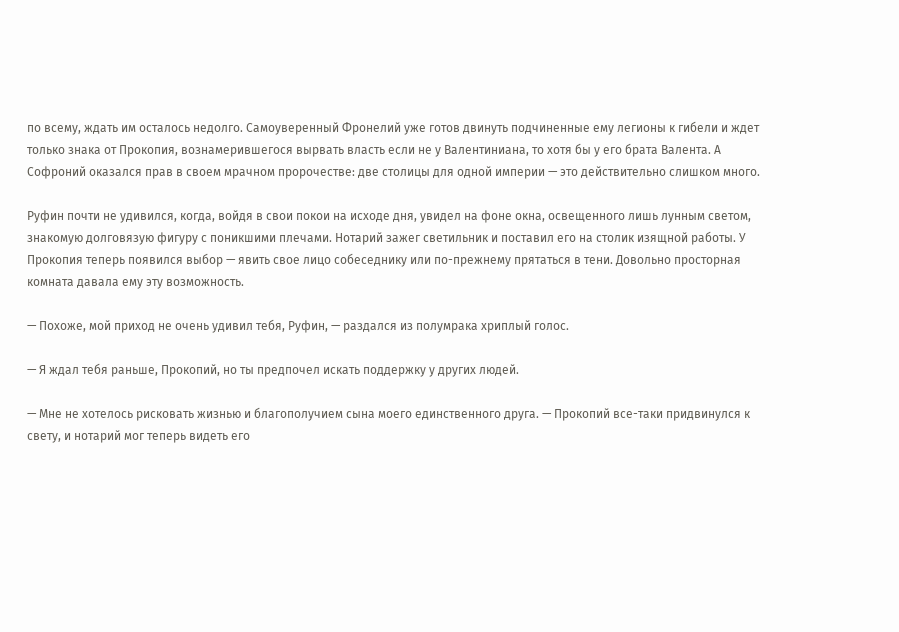по всему, ждать им осталось недолго. Самоуверенный Фронелий уже готов двинуть подчиненные ему легионы к гибели и ждет только знака от Прокопия, вознамерившегося вырвать власть если не у Валентиниана, то хотя бы у его брата Валента. А Софроний оказался прав в своем мрачном пророчестве: две столицы для одной империи — это действительно слишком много.

Руфин почти не удивился, когда, войдя в свои покои на исходе дня, увидел на фоне окна, освещенного лишь лунным светом, знакомую долговязую фигуру с поникшими плечами. Нотарий зажег светильник и поставил его на столик изящной работы. У Прокопия теперь появился выбор — явить свое лицо собеседнику или по-прежнему прятаться в тени. Довольно просторная комната давала ему эту возможность.

— Похоже, мой приход не очень удивил тебя, Руфин, — раздался из полумрака хриплый голос.

— Я ждал тебя раньше, Прокопий, но ты предпочел искать поддержку у других людей.

— Мне не хотелось рисковать жизнью и благополучием сына моего единственного друга. — Прокопий все-таки придвинулся к свету, и нотарий мог теперь видеть его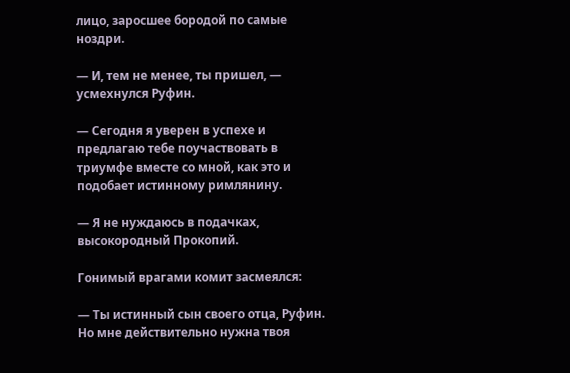лицо, заросшее бородой по самые ноздри.

— И, тем не менее, ты пришел, — усмехнулся Руфин.

— Сегодня я уверен в успехе и предлагаю тебе поучаствовать в триумфе вместе со мной, как это и подобает истинному римлянину.

— Я не нуждаюсь в подачках, высокородный Прокопий.

Гонимый врагами комит засмеялся:

— Ты истинный сын своего отца, Руфин. Но мне действительно нужна твоя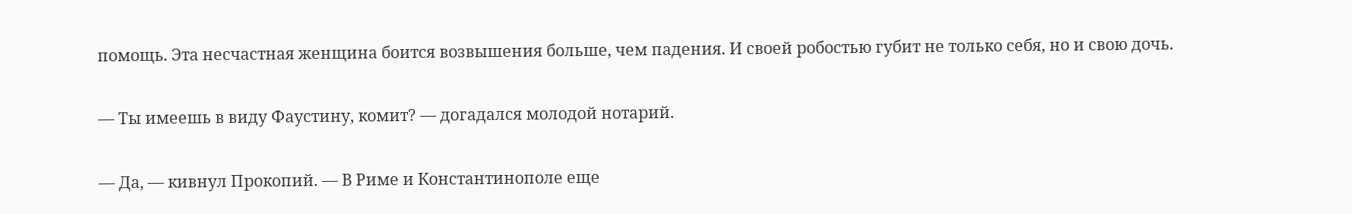помощь. Эта несчастная женщина боится возвышения больше, чем падения. И своей робостью губит не только себя, но и свою дочь.

— Ты имеешь в виду Фаустину, комит? — догадался молодой нотарий.

— Да, — кивнул Прокопий. — В Риме и Константинополе еще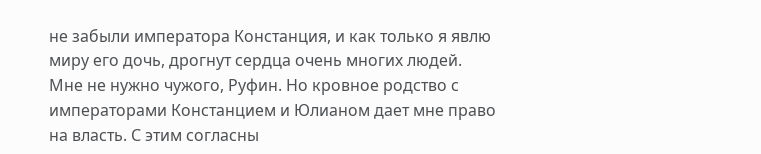не забыли императора Констанция, и как только я явлю миру его дочь, дрогнут сердца очень многих людей. Мне не нужно чужого, Руфин. Но кровное родство с императорами Констанцием и Юлианом дает мне право на власть. С этим согласны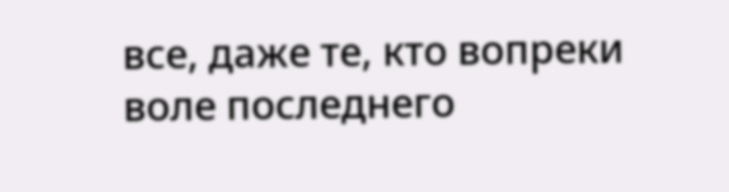все, даже те, кто вопреки воле последнего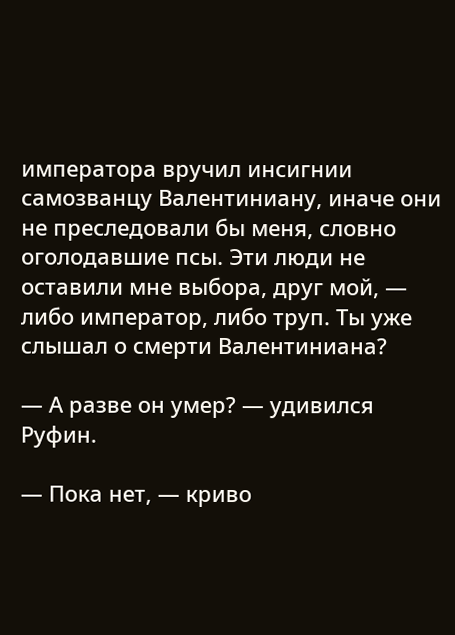императора вручил инсигнии самозванцу Валентиниану, иначе они не преследовали бы меня, словно оголодавшие псы. Эти люди не оставили мне выбора, друг мой, — либо император, либо труп. Ты уже слышал о смерти Валентиниана?

— А разве он умер? — удивился Руфин.

— Пока нет, — криво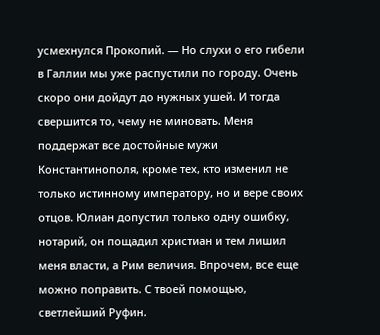усмехнулся Прокопий. — Но слухи о его гибели в Галлии мы уже распустили по городу. Очень скоро они дойдут до нужных ушей. И тогда свершится то, чему не миновать. Меня поддержат все достойные мужи Константинополя, кроме тех, кто изменил не только истинному императору, но и вере своих отцов. Юлиан допустил только одну ошибку, нотарий, он пощадил христиан и тем лишил меня власти, а Рим величия. Впрочем, все еще можно поправить. С твоей помощью, светлейший Руфин.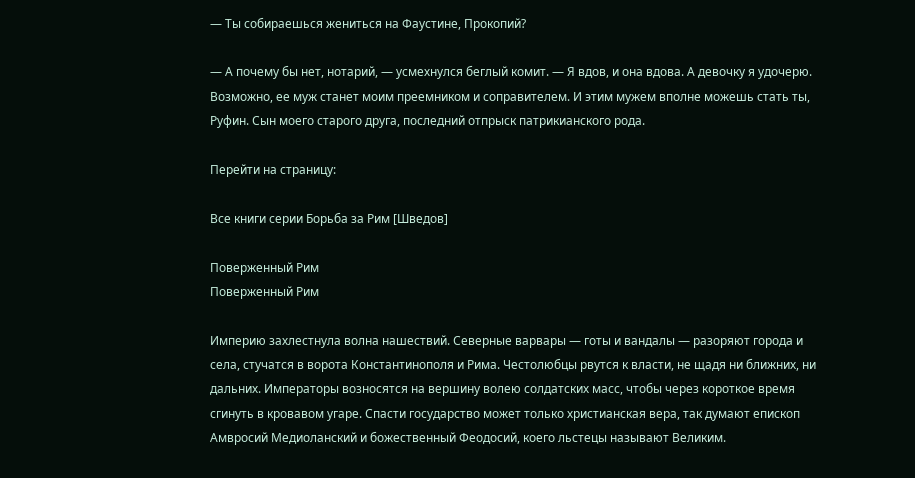— Ты собираешься жениться на Фаустине, Прокопий?

— А почему бы нет, нотарий, — усмехнулся беглый комит. — Я вдов, и она вдова. А девочку я удочерю. Возможно, ее муж станет моим преемником и соправителем. И этим мужем вполне можешь стать ты, Руфин. Сын моего старого друга, последний отпрыск патрикианского рода.

Перейти на страницу:

Все книги серии Борьба за Рим [Шведов]

Поверженный Рим
Поверженный Рим

Империю захлестнула волна нашествий. Северные варвары — готы и вандалы — разоряют города и села, стучатся в ворота Константинополя и Рима. Честолюбцы рвутся к власти, не щадя ни ближних, ни дальних. Императоры возносятся на вершину волею солдатских масс, чтобы через короткое время сгинуть в кровавом угаре. Спасти государство может только христианская вера, так думают епископ Амвросий Медиоланский и божественный Феодосий, коего льстецы называют Великим.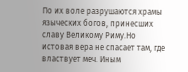По их воле разрушаются храмы языческих богов, принесших славу Великому Риму.Но истовая вера не спасает там, где властвует меч. Иным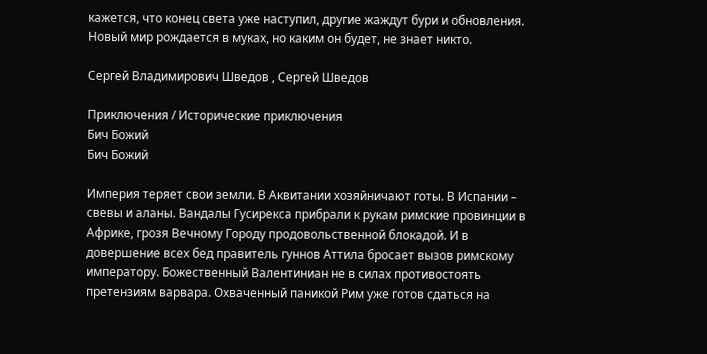кажется, что конец света уже наступил, другие жаждут бури и обновления. Новый мир рождается в муках, но каким он будет, не знает никто.

Сергей Владимирович Шведов , Сергей Шведов

Приключения / Исторические приключения
Бич Божий
Бич Божий

Империя теряет свои земли. В Аквитании хозяйничают готы. В Испании – свевы и аланы. Вандалы Гусирекса прибрали к рукам римские провинции в Африке, грозя Вечному Городу продовольственной блокадой. И в довершение всех бед правитель гуннов Аттила бросает вызов римскому императору. Божественный Валентиниан не в силах противостоять претензиям варвара. Охваченный паникой Рим уже готов сдаться на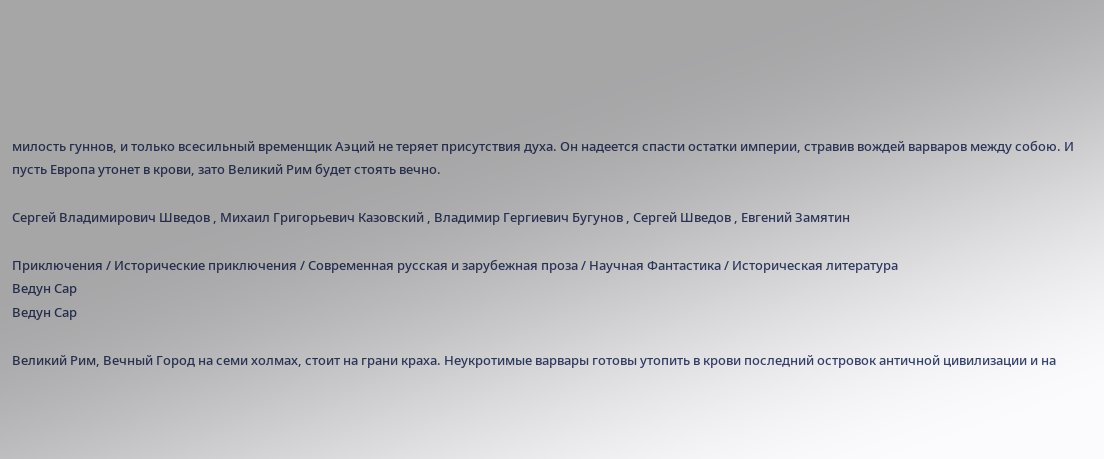милость гуннов, и только всесильный временщик Аэций не теряет присутствия духа. Он надеется спасти остатки империи, стравив вождей варваров между собою. И пусть Европа утонет в крови, зато Великий Рим будет стоять вечно.

Сергей Владимирович Шведов , Михаил Григорьевич Казовский , Владимир Гергиевич Бугунов , Сергей Шведов , Евгений Замятин

Приключения / Исторические приключения / Современная русская и зарубежная проза / Научная Фантастика / Историческая литература
Ведун Сар
Ведун Сар

Великий Рим, Вечный Город на семи холмах, стоит на грани краха. Неукротимые варвары готовы утопить в крови последний островок античной цивилизации и на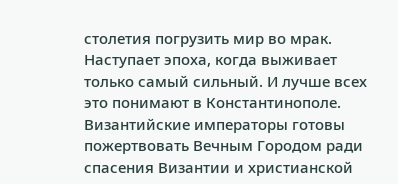столетия погрузить мир во мрак. Наступает эпоха, когда выживает только самый сильный. И лучше всех это понимают в Константинополе. Византийские императоры готовы пожертвовать Вечным Городом ради спасения Византии и христианской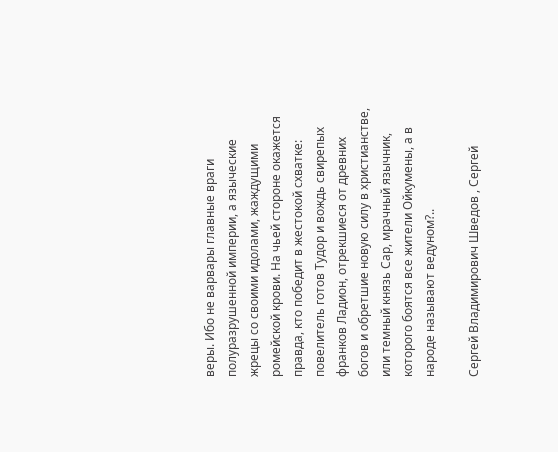веры. Ибо не варвары главные враги полуразрушенной империи, а языческие жрецы со своими идолами, жаждущими ромейской крови. На чьей стороне окажется правда, кто победит в жестокой схватке: повелитель готов Тудор и вождь свирепых франков Ладион, отрекшиеся от древних богов и обретшие новую силу в христианстве, или темный князь Сар, мрачный язычник, которого боятся все жители Ойкумены, а в народе называют ведуном?..

Сергей Владимирович Шведов , Сергей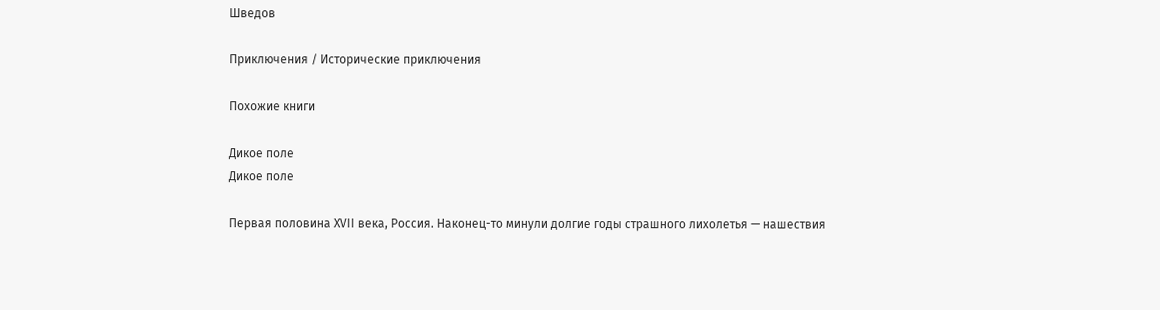Шведов

Приключения / Исторические приключения

Похожие книги

Дикое поле
Дикое поле

Первая половина XVII века, Россия. Наконец-то минули долгие годы страшного лихолетья — нашествия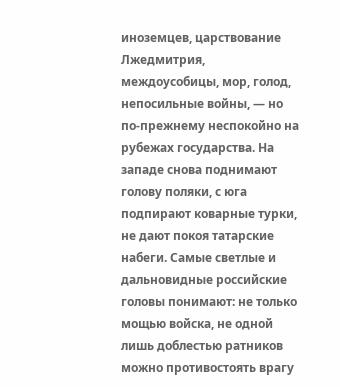иноземцев, царствование Лжедмитрия, междоусобицы, мор, голод, непосильные войны, — но по-прежнему неспокойно на рубежах государства. На западе снова поднимают голову поляки, с юга подпирают коварные турки, не дают покоя татарские набеги. Самые светлые и дальновидные российские головы понимают: не только мощью войска, не одной лишь доблестью ратников можно противостоять врагу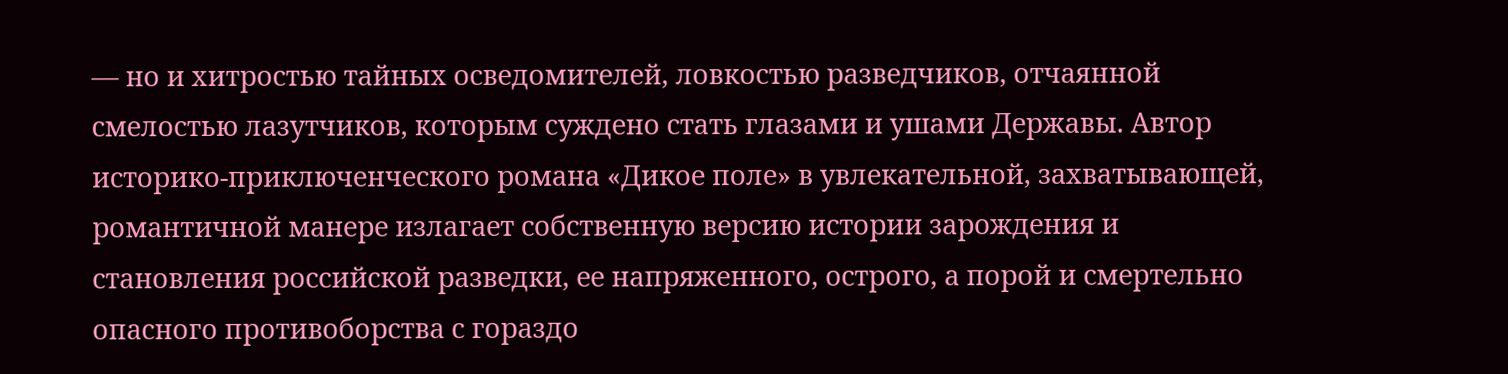— но и хитростью тайных осведомителей, ловкостью разведчиков, отчаянной смелостью лазутчиков, которым суждено стать глазами и ушами Державы. Автор историко-приключенческого романа «Дикое поле» в увлекательной, захватывающей, романтичной манере излагает собственную версию истории зарождения и становления российской разведки, ее напряженного, острого, а порой и смертельно опасного противоборства с гораздо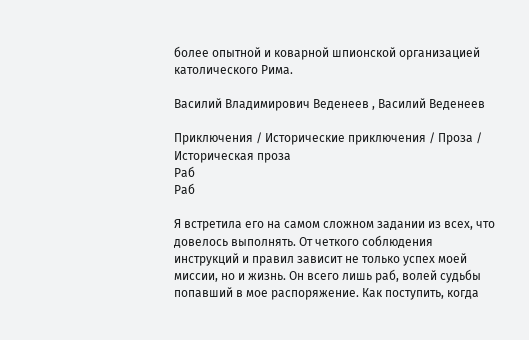более опытной и коварной шпионской организацией католического Рима.

Василий Владимирович Веденеев , Василий Веденеев

Приключения / Исторические приключения / Проза / Историческая проза
Раб
Раб

Я встретила его на самом сложном задании из всех, что довелось выполнять. От четкого соблюдения инструкций и правил зависит не только успех моей миссии, но и жизнь. Он всего лишь раб, волей судьбы попавший в мое распоряжение. Как поступить, когда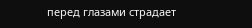перед глазами страдает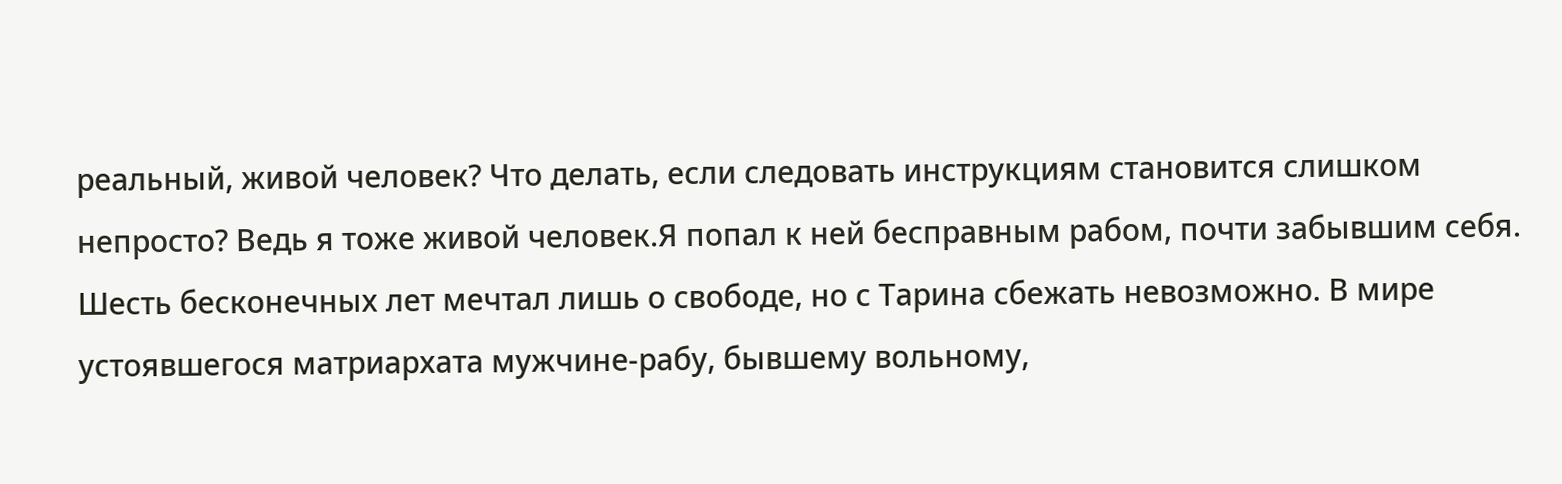реальный, живой человек? Что делать, если следовать инструкциям становится слишком непросто? Ведь я тоже живой человек.Я попал к ней бесправным рабом, почти забывшим себя. Шесть бесконечных лет мечтал лишь о свободе, но с Тарина сбежать невозможно. В мире устоявшегося матриархата мужчине-рабу, бывшему вольному,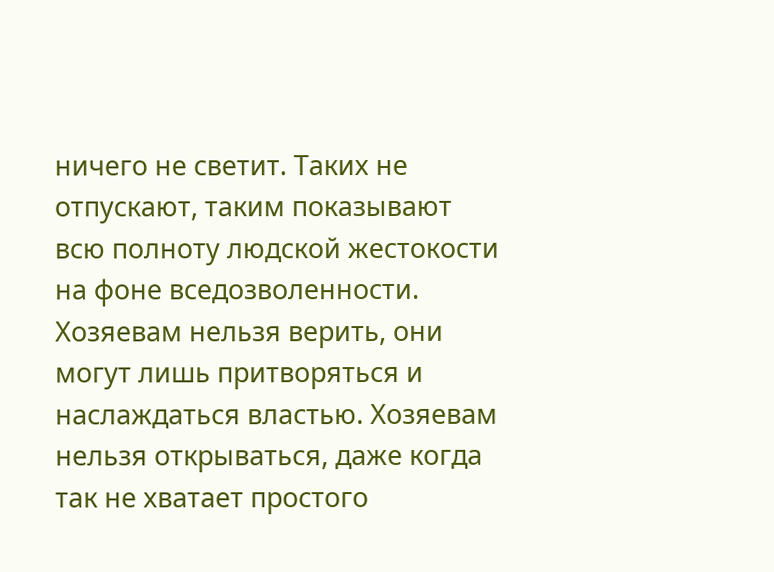ничего не светит. Таких не отпускают, таким показывают всю полноту людской жестокости на фоне вседозволенности. Хозяевам нельзя верить, они могут лишь притворяться и наслаждаться властью. Хозяевам нельзя открываться, даже когда так не хватает простого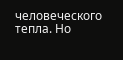человеческого тепла. Но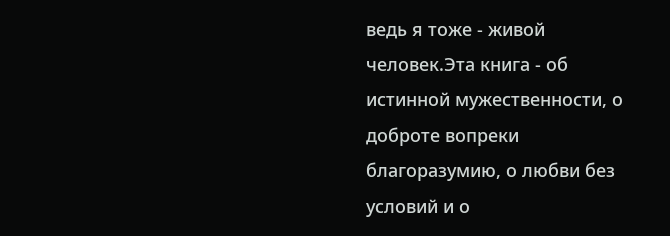ведь я тоже - живой человек.Эта книга - об истинной мужественности, о доброте вопреки благоразумию, о любви без условий и о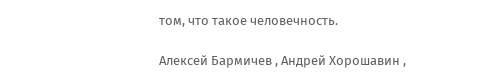том, что такое человечность.

Алексей Бармичев , Андрей Хорошавин ,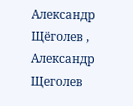Александр Щёголев , Александр Щеголев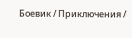Боевик / Приключения /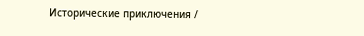Исторические приключения /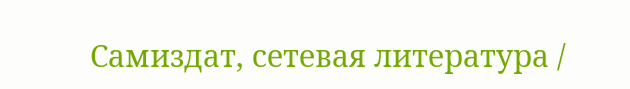Самиздат, сетевая литература /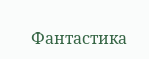Фантастика